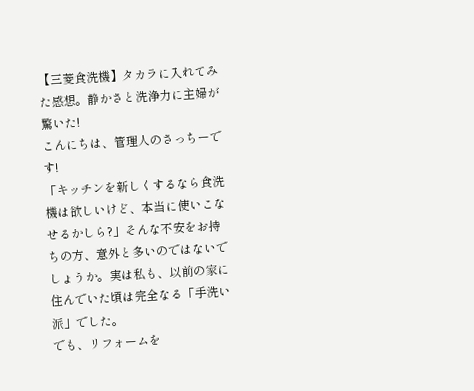【三菱食洗機】タカラに入れてみた感想。静かさと洗浄力に主婦が驚いた!
こんにちは、管理人のさっちーです!
「キッチンを新しくするなら食洗機は欲しいけど、本当に使いこなせるかしら?」そんな不安をお持ちの方、意外と多いのではないでしょうか。実は私も、以前の家に住んでいた頃は完全なる「手洗い派」でした。
でも、リフォームを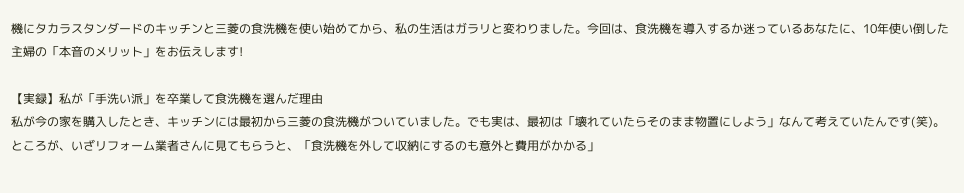機にタカラスタンダードのキッチンと三菱の食洗機を使い始めてから、私の生活はガラリと変わりました。今回は、食洗機を導入するか迷っているあなたに、10年使い倒した主婦の「本音のメリット」をお伝えします!

【実録】私が「手洗い派」を卒業して食洗機を選んだ理由
私が今の家を購入したとき、キッチンには最初から三菱の食洗機がついていました。でも実は、最初は「壊れていたらそのまま物置にしよう」なんて考えていたんです(笑)。
ところが、いざリフォーム業者さんに見てもらうと、「食洗機を外して収納にするのも意外と費用がかかる」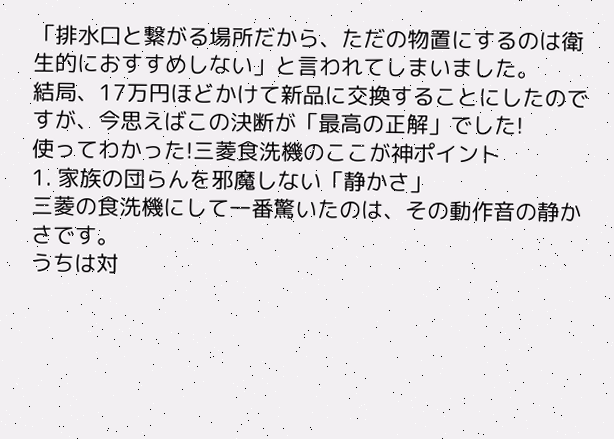「排水口と繋がる場所だから、ただの物置にするのは衛生的におすすめしない」と言われてしまいました。
結局、17万円ほどかけて新品に交換することにしたのですが、今思えばこの決断が「最高の正解」でした!
使ってわかった!三菱食洗機のここが神ポイント
1. 家族の団らんを邪魔しない「静かさ」
三菱の食洗機にして一番驚いたのは、その動作音の静かさです。
うちは対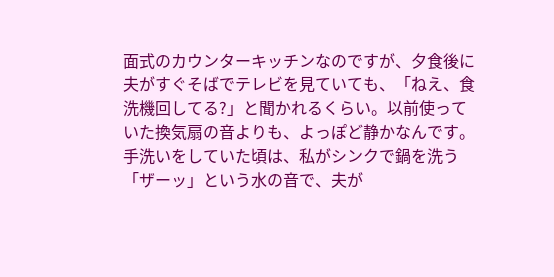面式のカウンターキッチンなのですが、夕食後に夫がすぐそばでテレビを見ていても、「ねえ、食洗機回してる?」と聞かれるくらい。以前使っていた換気扇の音よりも、よっぽど静かなんです。
手洗いをしていた頃は、私がシンクで鍋を洗う「ザーッ」という水の音で、夫が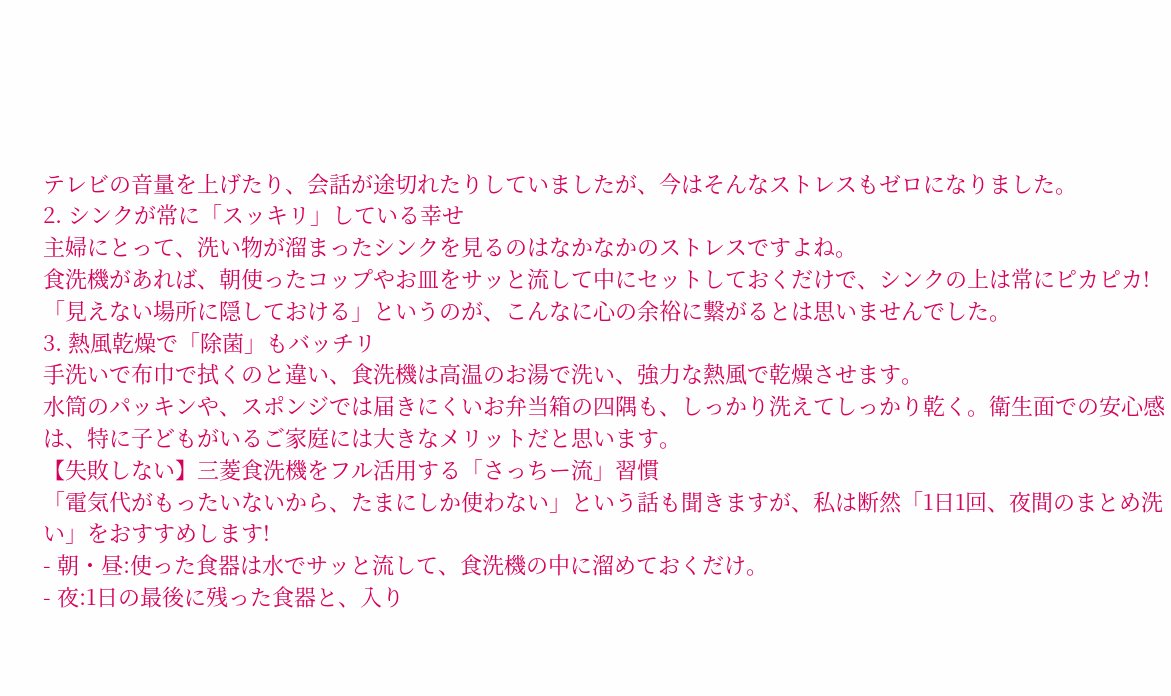テレビの音量を上げたり、会話が途切れたりしていましたが、今はそんなストレスもゼロになりました。
2. シンクが常に「スッキリ」している幸せ
主婦にとって、洗い物が溜まったシンクを見るのはなかなかのストレスですよね。
食洗機があれば、朝使ったコップやお皿をサッと流して中にセットしておくだけで、シンクの上は常にピカピカ!「見えない場所に隠しておける」というのが、こんなに心の余裕に繋がるとは思いませんでした。
3. 熱風乾燥で「除菌」もバッチリ
手洗いで布巾で拭くのと違い、食洗機は高温のお湯で洗い、強力な熱風で乾燥させます。
水筒のパッキンや、スポンジでは届きにくいお弁当箱の四隅も、しっかり洗えてしっかり乾く。衛生面での安心感は、特に子どもがいるご家庭には大きなメリットだと思います。
【失敗しない】三菱食洗機をフル活用する「さっちー流」習慣
「電気代がもったいないから、たまにしか使わない」という話も聞きますが、私は断然「1日1回、夜間のまとめ洗い」をおすすめします!
- 朝・昼:使った食器は水でサッと流して、食洗機の中に溜めておくだけ。
- 夜:1日の最後に残った食器と、入り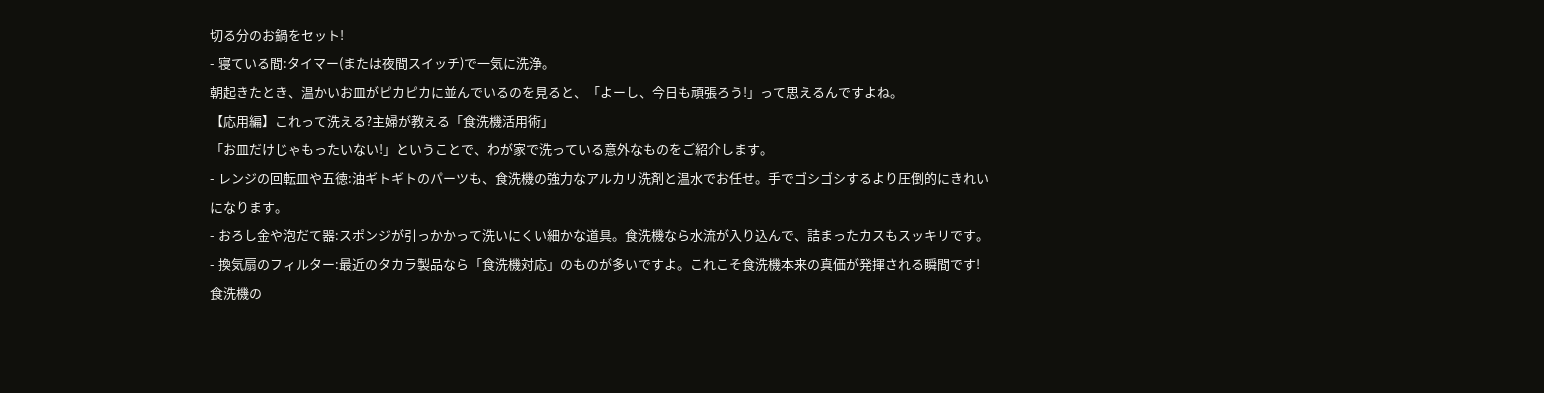切る分のお鍋をセット!
- 寝ている間:タイマー(または夜間スイッチ)で一気に洗浄。
朝起きたとき、温かいお皿がピカピカに並んでいるのを見ると、「よーし、今日も頑張ろう!」って思えるんですよね。
【応用編】これって洗える?主婦が教える「食洗機活用術」
「お皿だけじゃもったいない!」ということで、わが家で洗っている意外なものをご紹介します。
- レンジの回転皿や五徳:油ギトギトのパーツも、食洗機の強力なアルカリ洗剤と温水でお任せ。手でゴシゴシするより圧倒的にきれいになります。
- おろし金や泡だて器:スポンジが引っかかって洗いにくい細かな道具。食洗機なら水流が入り込んで、詰まったカスもスッキリです。
- 換気扇のフィルター:最近のタカラ製品なら「食洗機対応」のものが多いですよ。これこそ食洗機本来の真価が発揮される瞬間です!
食洗機の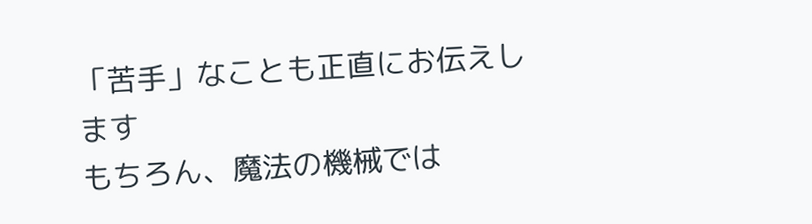「苦手」なことも正直にお伝えします
もちろん、魔法の機械では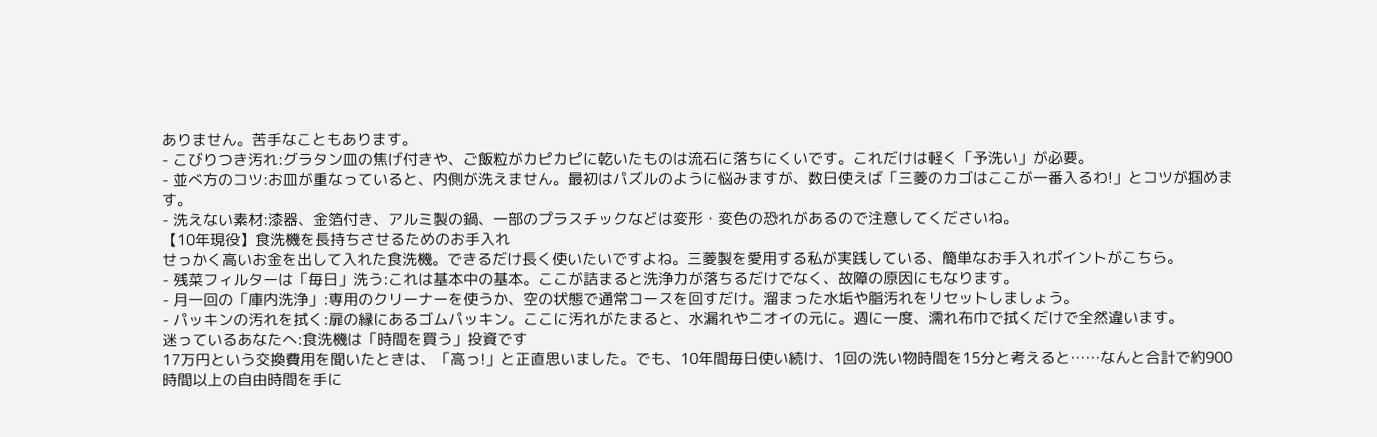ありません。苦手なこともあります。
- こびりつき汚れ:グラタン皿の焦げ付きや、ご飯粒がカピカピに乾いたものは流石に落ちにくいです。これだけは軽く「予洗い」が必要。
- 並べ方のコツ:お皿が重なっていると、内側が洗えません。最初はパズルのように悩みますが、数日使えば「三菱のカゴはここが一番入るわ!」とコツが掴めます。
- 洗えない素材:漆器、金箔付き、アルミ製の鍋、一部のプラスチックなどは変形・変色の恐れがあるので注意してくださいね。
【10年現役】食洗機を長持ちさせるためのお手入れ
せっかく高いお金を出して入れた食洗機。できるだけ長く使いたいですよね。三菱製を愛用する私が実践している、簡単なお手入れポイントがこちら。
- 残菜フィルターは「毎日」洗う:これは基本中の基本。ここが詰まると洗浄力が落ちるだけでなく、故障の原因にもなります。
- 月一回の「庫内洗浄」:専用のクリーナーを使うか、空の状態で通常コースを回すだけ。溜まった水垢や脂汚れをリセットしましょう。
- パッキンの汚れを拭く:扉の縁にあるゴムパッキン。ここに汚れがたまると、水漏れやニオイの元に。週に一度、濡れ布巾で拭くだけで全然違います。
迷っているあなたへ:食洗機は「時間を買う」投資です
17万円という交換費用を聞いたときは、「高っ!」と正直思いました。でも、10年間毎日使い続け、1回の洗い物時間を15分と考えると……なんと合計で約900時間以上の自由時間を手に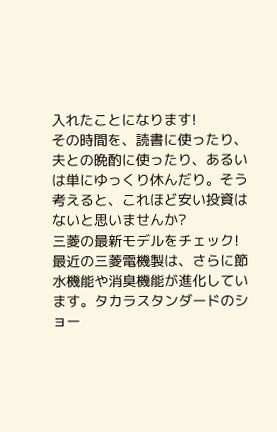入れたことになります!
その時間を、読書に使ったり、夫との晩酌に使ったり、あるいは単にゆっくり休んだり。そう考えると、これほど安い投資はないと思いませんか?
三菱の最新モデルをチェック!
最近の三菱電機製は、さらに節水機能や消臭機能が進化しています。タカラスタンダードのショー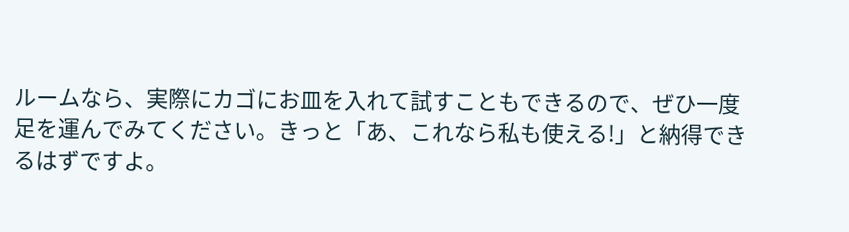ルームなら、実際にカゴにお皿を入れて試すこともできるので、ぜひ一度足を運んでみてください。きっと「あ、これなら私も使える!」と納得できるはずですよ。